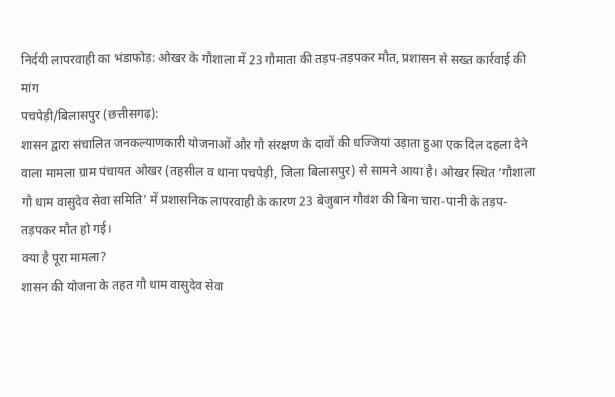निर्दयी लापरवाही का भंडाफोड़: ओखर के गौशाला में 23 गौमाता की तड़प-तड़पकर मौत, प्रशासन से सख्त कार्रवाई की मांग
पचपेड़ी/बिलासपुर (छत्तीसगढ़):
शासन द्वारा संचालित जनकल्याणकारी योजनाओं और गौ संरक्षण के दावों की धज्जियां उड़ाता हुआ एक दिल दहला देने वाला मामला ग्राम पंचायत ओखर (तहसील व थाना पचपेड़ी, जिला बिलासपुर) से सामने आया है। ओखर स्थित ‘गौशाला गौ धाम वासुदेव सेवा समिति’ में प्रशासनिक लापरवाही के कारण 23 बेजुबान गौवंश की बिना चारा-पानी के तड़प-तड़पकर मौत हो गई।
क्या है पूरा मामला?
शासन की योजना के तहत गौ धाम वासुदेव सेवा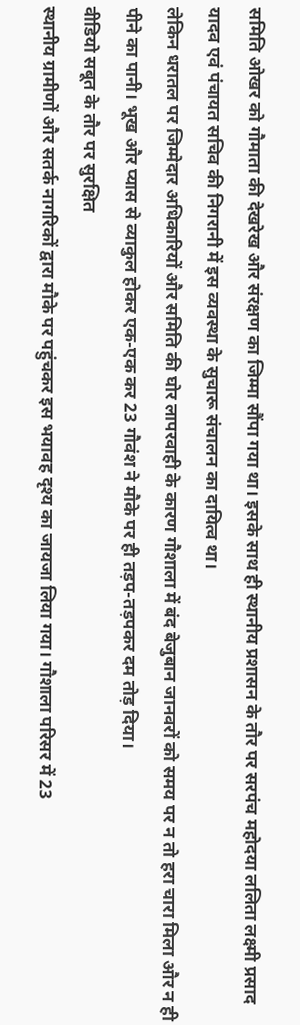समिति ओखर को गौमाता की देखरेख और संरक्षण का जिम्मा सौंपा गया था। इसके साथ ही स्थानीय प्रशासन के तौर पर सरपंच महोदया ललिता लक्ष्मी प्रसाद यादव एवं पंचायत सचिव की निगरानी में इस व्यवस्था के सुचारू संचालन का दायित्व था।
लेकिन धरातल पर जिम्मेदार अधिकारियों और समिति की घोर लापरवाही के कारण गौशाला में बंद बेजुबान जानवरों को समय पर न तो हरा चारा मिला और न ही पीने का पानी। भूख और प्यास से व्याकुल होकर एक-एक कर 23 गौवंश ने मौके पर ही तड़प-तड़पकर दम तोड़ दिया।
वीडियो सबूत के तौर पर सुरक्षित
स्थानीय ग्रामीणों और सतर्क नागरिकों द्वारा मौके पर पहुंचकर इस भयावह दृश्य का जायजा लिया गया। गौशाला परिसर में 23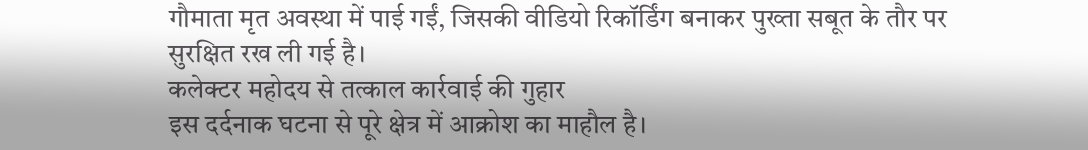गौमाता मृत अवस्था में पाई गईं, जिसकी वीडियो रिकॉर्डिंग बनाकर पुख्ता सबूत के तौर पर सुरक्षित रख ली गई है।
कलेक्टर महोदय से तत्काल कार्रवाई की गुहार
इस दर्दनाक घटना से पूरे क्षेत्र में आक्रोश का माहौल है।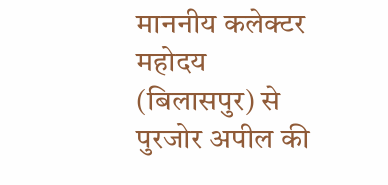माननीय कलेक्टर महोदय (बिलासपुर) से पुरजोर अपील की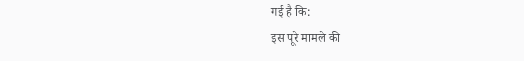गई है कि:
इस पूरे मामले की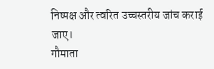निष्पक्ष और त्वरित उच्चस्तरीय जांच कराई जाए।
गौमाता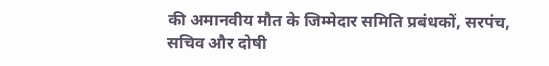की अमानवीय मौत के जिम्मेदार समिति प्रबंधकों, सरपंच, सचिव और दोषी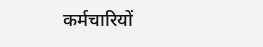कर्मचारियों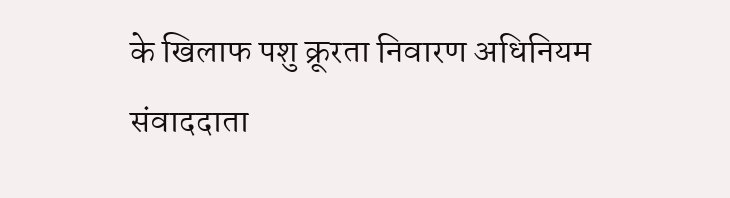के खिलाफ पशु क्रूरता निवारण अधिनियम
संवाददाता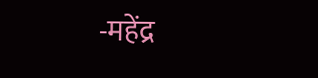-महेंद्र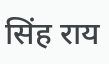सिंह राय